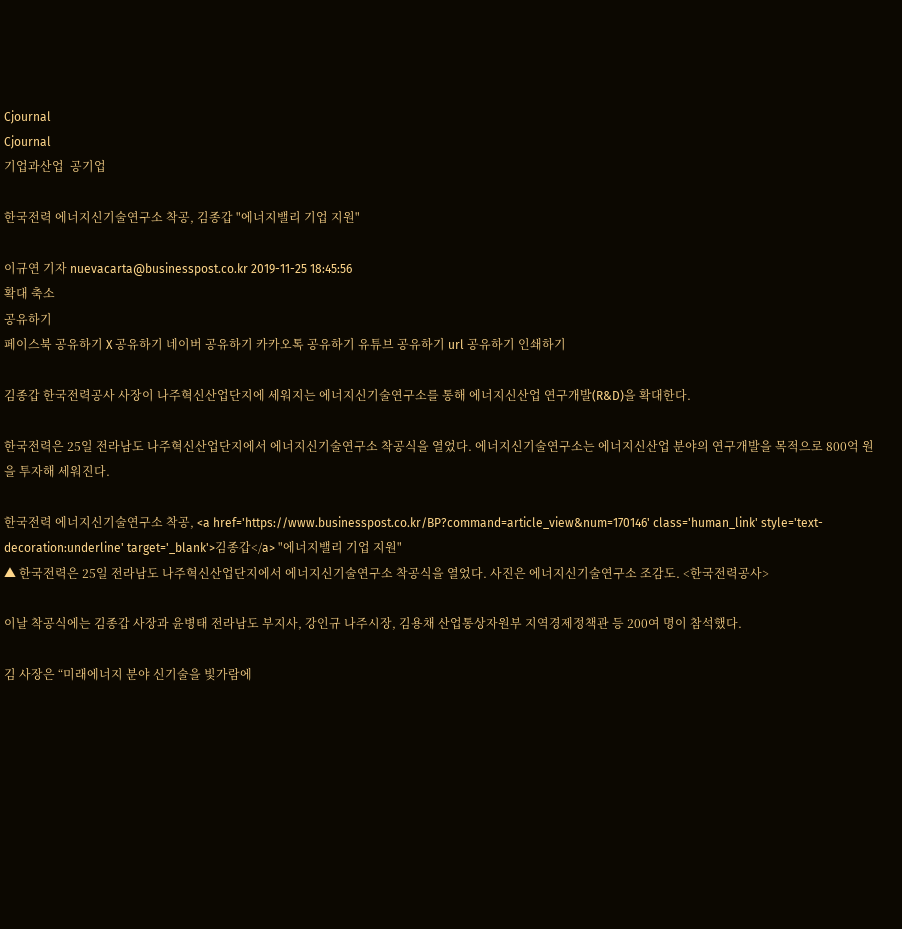Cjournal
Cjournal
기업과산업  공기업

한국전력 에너지신기술연구소 착공, 김종갑 "에너지밸리 기업 지원"

이규연 기자 nuevacarta@businesspost.co.kr 2019-11-25 18:45:56
확대 축소
공유하기
페이스북 공유하기 X 공유하기 네이버 공유하기 카카오톡 공유하기 유튜브 공유하기 url 공유하기 인쇄하기

김종갑 한국전력공사 사장이 나주혁신산업단지에 세워지는 에너지신기술연구소를 통해 에너지신산업 연구개발(R&D)을 확대한다.

한국전력은 25일 전라남도 나주혁신산업단지에서 에너지신기술연구소 착공식을 열었다. 에너지신기술연구소는 에너지신산업 분야의 연구개발을 목적으로 800억 원을 투자해 세워진다.

한국전력 에너지신기술연구소 착공, <a href='https://www.businesspost.co.kr/BP?command=article_view&num=170146' class='human_link' style='text-decoration:underline' target='_blank'>김종갑</a> "에너지밸리 기업 지원"
▲ 한국전력은 25일 전라남도 나주혁신산업단지에서 에너지신기술연구소 착공식을 열었다. 사진은 에너지신기술연구소 조감도. <한국전력공사>

이날 착공식에는 김종갑 사장과 윤병태 전라남도 부지사, 강인규 나주시장, 김용채 산업통상자원부 지역경제정책관 등 200여 명이 참석했다.

김 사장은 “미래에너지 분야 신기술을 빛가람에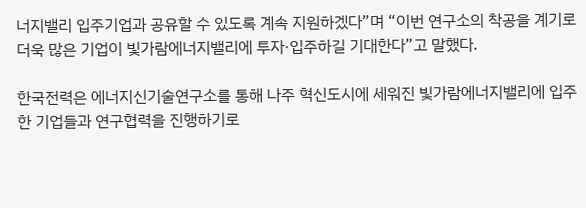너지밸리 입주기업과 공유할 수 있도록 계속 지원하겠다”며 “이번 연구소의 착공을 계기로 더욱 많은 기업이 빛가람에너지밸리에 투자·입주하길 기대한다”고 말했다.

한국전력은 에너지신기술연구소를 통해 나주 혁신도시에 세워진 빛가람에너지밸리에 입주한 기업들과 연구협력을 진행하기로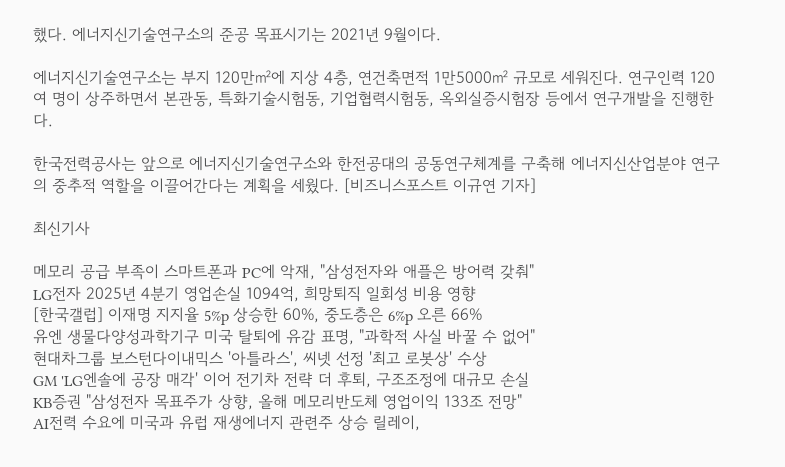했다. 에너지신기술연구소의 준공 목표시기는 2021년 9월이다.

에너지신기술연구소는 부지 120만㎡에 지상 4층, 연건축면적 1만5000㎡ 규모로 세워진다. 연구인력 120여 명이 상주하면서 본관동, 특화기술시험동, 기업협력시험동, 옥외실증시험장 등에서 연구개발을 진행한다.

한국전력공사는 앞으로 에너지신기술연구소와 한전공대의 공동연구체계를 구축해 에너지신산업분야 연구의 중추적 역할을 이끌어간다는 계획을 세웠다. [비즈니스포스트 이규연 기자]

최신기사

메모리 공급 부족이 스마트폰과 PC에 악재, "삼성전자와 애플은 방어력 갖춰"
LG전자 2025년 4분기 영업손실 1094억, 희망퇴직 일회성 비용 영향
[한국갤럽] 이재명 지지율 5%p 상승한 60%, 중도층은 6%p 오른 66%
유엔 생물다양성과학기구 미국 탈퇴에 유감 표명, "과학적 사실 바꿀 수 없어"
현대차그룹 보스턴다이내믹스 '아틀라스', 씨넷 선정 '최고 로봇상' 수상
GM 'LG엔솔에 공장 매각' 이어 전기차 전략 더 후퇴, 구조조정에 대규모 손실
KB증권 "삼성전자 목표주가 상향, 올해 메모리반도체 영업이익 133조 전망"
AI전력 수요에 미국과 유럽 재생에너지 관련주 상승 릴레이,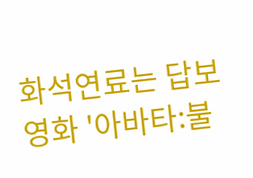화석연료는 답보
영화 '아바타:불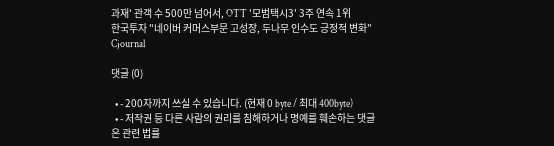과재' 관객 수 500만 넘어서, OTT '모범택시3' 3주 연속 1위
한국투자 "네이버 커머스부문 고성장, 두나무 인수도 긍정적 변화"
Cjournal

댓글 (0)

  • - 200자까지 쓰실 수 있습니다. (현재 0 byte / 최대 400byte)
  • - 저작권 등 다른 사람의 권리를 침해하거나 명예를 훼손하는 댓글은 관련 법률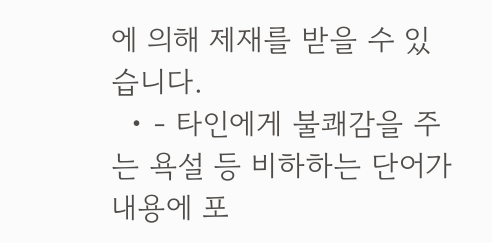에 의해 제재를 받을 수 있습니다.
  • - 타인에게 불쾌감을 주는 욕설 등 비하하는 단어가 내용에 포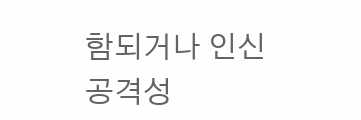함되거나 인신공격성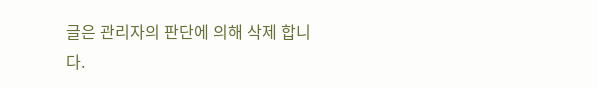글은 관리자의 판단에 의해 삭제 합니다.